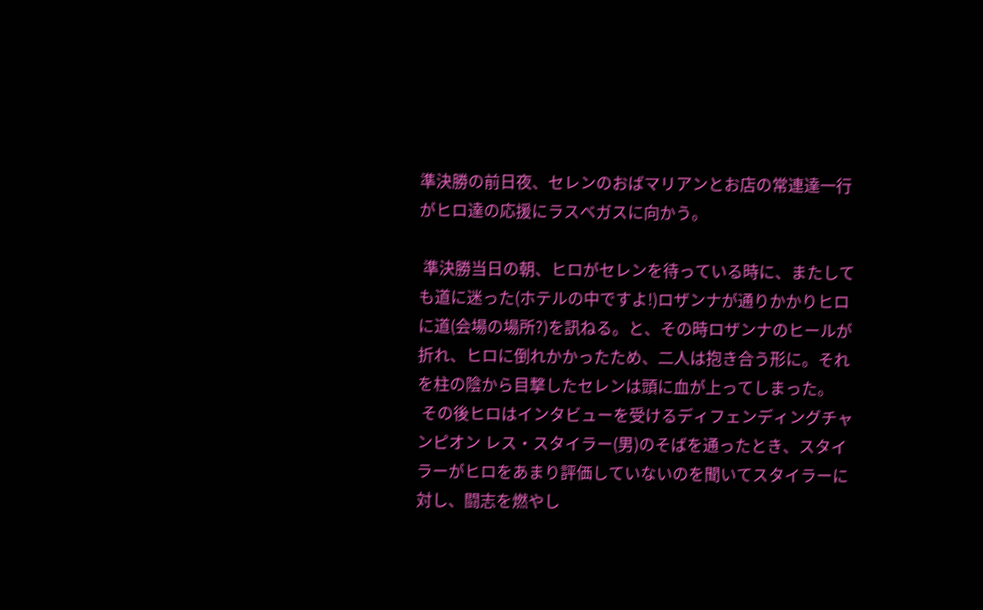準決勝の前日夜、セレンのおばマリアンとお店の常連達一行がヒロ達の応援にラスベガスに向かう。

 準決勝当日の朝、ヒロがセレンを待っている時に、またしても道に迷った(ホテルの中ですよ!)ロザンナが通りかかりヒロに道(会場の場所?)を訊ねる。と、その時ロザンナのヒールが折れ、ヒロに倒れかかったため、二人は抱き合う形に。それを柱の陰から目撃したセレンは頭に血が上ってしまった。
 その後ヒロはインタビューを受けるディフェンディングチャンピオン レス・スタイラー(男)のそばを通ったとき、スタイラーがヒロをあまり評価していないのを聞いてスタイラーに対し、闘志を燃やし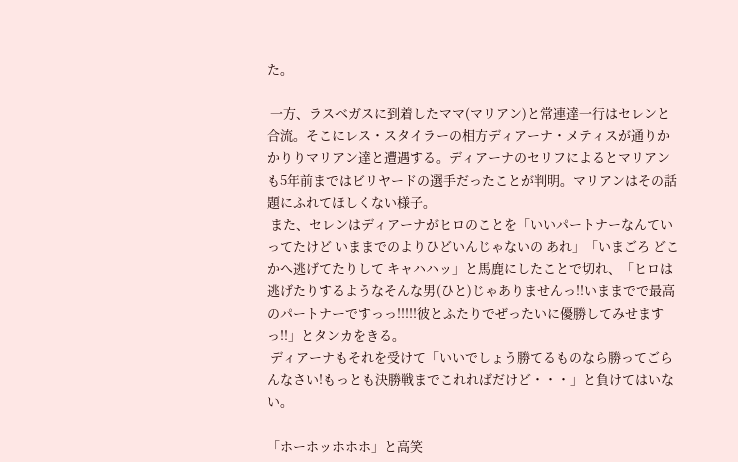た。

 一方、ラスベガスに到着したママ(マリアン)と常連達一行はセレンと合流。そこにレス・スタイラーの相方ディアーナ・メティスが通りかかりりマリアン達と遭遇する。ディアーナのセリフによるとマリアンも5年前まではビリヤードの選手だったことが判明。マリアンはその話題にふれてほしくない様子。
 また、セレンはディアーナがヒロのことを「いいパートナーなんていってたけど いままでのよりひどいんじゃないの あれ」「いまごろ どこかへ逃げてたりして キャハハッ」と馬鹿にしたことで切れ、「ヒロは逃げたりするようなそんな男(ひと)じゃありませんっ!!いままでで最高のパートナーですっっ!!!!!彼とふたりでぜったいに優勝してみせますっ!!」とタンカをきる。
 ディアーナもそれを受けて「いいでしょう勝てるものなら勝ってごらんなさい!もっとも決勝戦までこれればだけど・・・」と負けてはいない。

「ホーホッホホホ」と高笑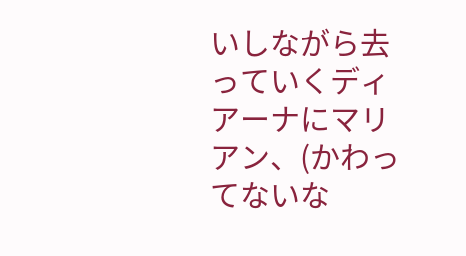いしながら去っていくディアーナにマリアン、(かわってないな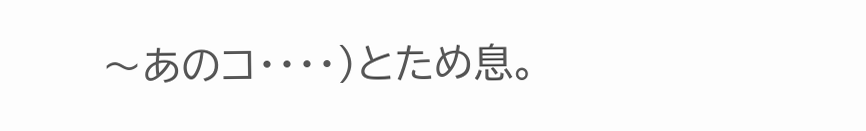〜あのコ・・・・)とため息。